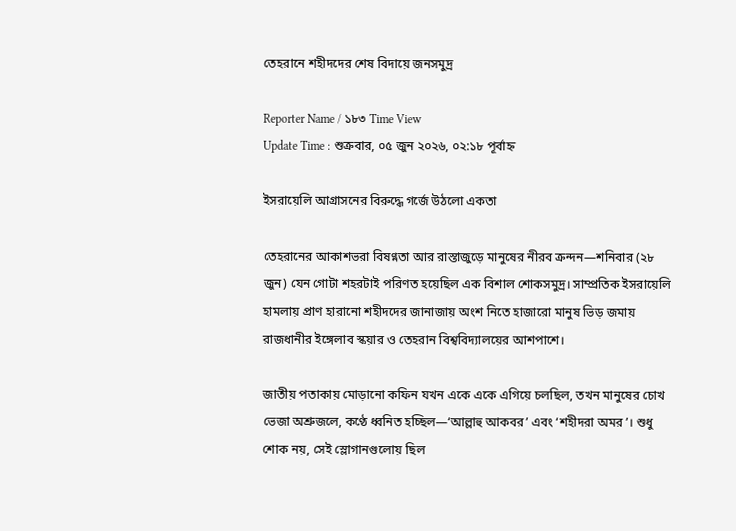তেহরানে শহীদদের শেষ বিদায়ে জনসমুদ্র

Reporter Name / ১৮৩ Time View
Update Time : শুক্রবার, ০৫ জুন ২০২৬, ০২:১৮ পূর্বাহ্ন

ইসরায়েলি আগ্রাসনের বিরুদ্ধে গর্জে উঠলো একতা

তেহরানের আকাশভরা বিষণ্নতা আর রাস্তাজুড়ে মানুষের নীরব ক্রন্দন—শনিবার (২৮ জুন) যেন গোটা শহরটাই পরিণত হয়েছিল এক বিশাল শোকসমুদ্র। সাম্প্রতিক ইসরায়েলি হামলায় প্রাণ হারানো শহীদদের জানাজায় অংশ নিতে হাজারো মানুষ ভিড় জমায় রাজধানীর ইঙ্গেলাব স্কয়ার ও তেহরান বিশ্ববিদ্যালয়ের আশপাশে।

জাতীয় পতাকায় মোড়ানো কফিন যখন একে একে এগিয়ে চলছিল, তখন মানুষের চোখ ভেজা অশ্রুজলে, কণ্ঠে ধ্বনিত হচ্ছিল—‘আল্লাহু আকবর’ এবং ‘শহীদরা অমর’। শুধু শোক নয়, সেই স্লোগানগুলোয় ছিল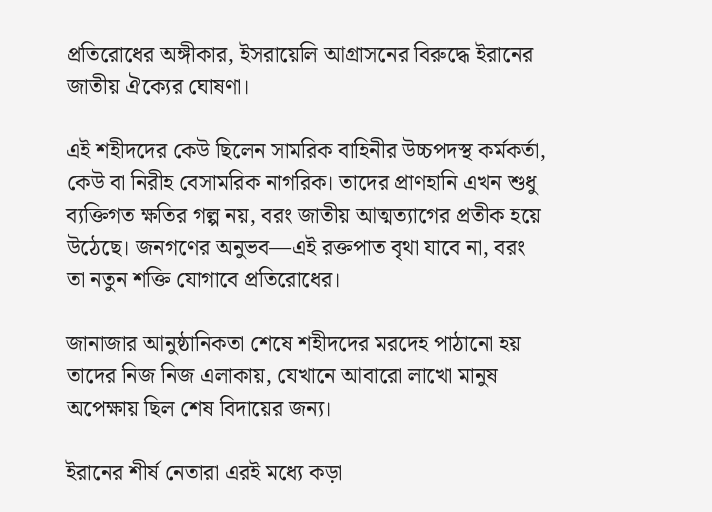প্রতিরোধের অঙ্গীকার, ইসরায়েলি আগ্রাসনের বিরুদ্ধে ইরানের জাতীয় ঐক্যের ঘোষণা।

এই শহীদদের কেউ ছিলেন সামরিক বাহিনীর উচ্চপদস্থ কর্মকর্তা, কেউ বা নিরীহ বেসামরিক নাগরিক। তাদের প্রাণহানি এখন শুধু ব্যক্তিগত ক্ষতির গল্প নয়, বরং জাতীয় আত্মত্যাগের প্রতীক হয়ে উঠেছে। জনগণের অনুভব—এই রক্তপাত বৃথা যাবে না, বরং তা নতুন শক্তি যোগাবে প্রতিরোধের।

জানাজার আনুষ্ঠানিকতা শেষে শহীদদের মরদেহ পাঠানো হয় তাদের নিজ নিজ এলাকায়, যেখানে আবারো লাখো মানুষ অপেক্ষায় ছিল শেষ বিদায়ের জন্য।

ইরানের শীর্ষ নেতারা এরই মধ্যে কড়া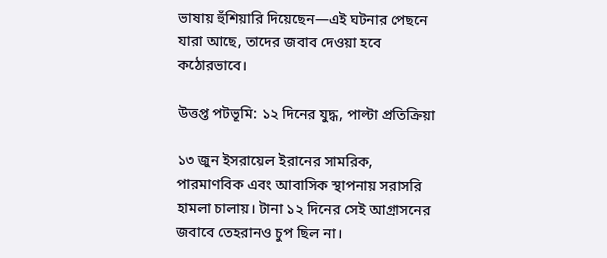ভাষায় হুঁশিয়ারি দিয়েছেন—এই ঘটনার পেছনে যারা আছে, তাদের জবাব দেওয়া হবে কঠোরভাবে।

উত্তপ্ত পটভূমি: ১২ দিনের যুদ্ধ, পাল্টা প্রতিক্রিয়া

১৩ জুন ইসরায়েল ইরানের সামরিক, পারমাণবিক এবং আবাসিক স্থাপনায় সরাসরি হামলা চালায়। টানা ১২ দিনের সেই আগ্রাসনের জবাবে তেহরানও চুপ ছিল না।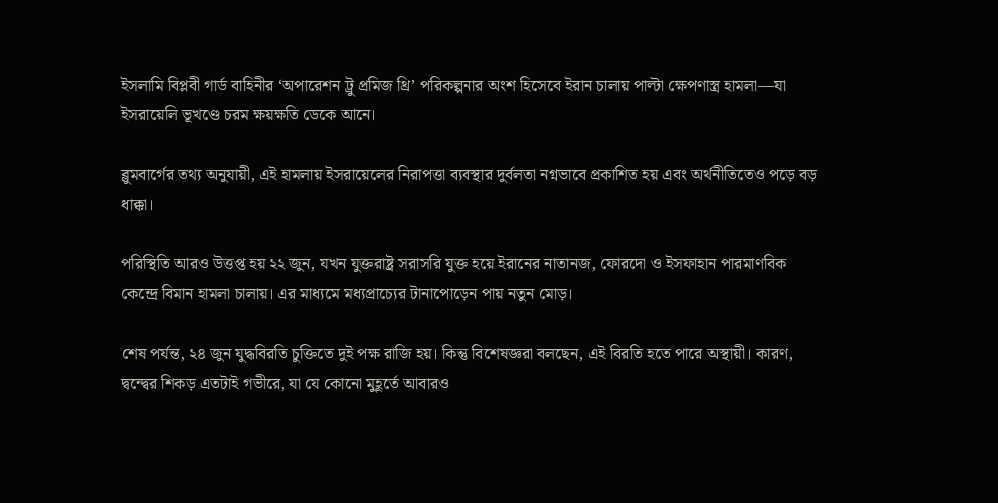ইসলামি বিপ্লবী গার্ড বাহিনীর ‘অপারেশন ট্রু প্রমিজ থ্রি’ পরিকল্পনার অংশ হিসেবে ইরান চালায় পাল্টা ক্ষেপণাস্ত্র হামলা—যা ইসরায়েলি ভূখণ্ডে চরম ক্ষয়ক্ষতি ডেকে আনে।

ব্লুমবার্গের তথ্য অনুযায়ী, এই হামলায় ইসরায়েলের নিরাপত্তা ব্যবস্থার দুর্বলতা নগ্নভাবে প্রকাশিত হয় এবং অর্থনীতিতেও পড়ে বড় ধাক্কা।

পরিস্থিতি আরও উত্তপ্ত হয় ২২ জুন, যখন যুক্তরাষ্ট্র সরাসরি যুক্ত হয়ে ইরানের নাতানজ, ফোরদো ও ইসফাহান পারমাণবিক কেন্দ্রে বিমান হামলা চালায়। এর মাধ্যমে মধ্যপ্রাচ্যের টানাপোড়েন পায় নতুন মোড়।

শেষ পর্যন্ত, ২৪ জুন যুদ্ধবিরতি চুক্তিতে দুই পক্ষ রাজি হয়। কিন্তু বিশেষজ্ঞরা বলছেন, এই বিরতি হতে পারে অস্থায়ী। কারণ, দ্বন্দ্বের শিকড় এতটাই গভীরে, যা যে কোনো মুহূর্তে আবারও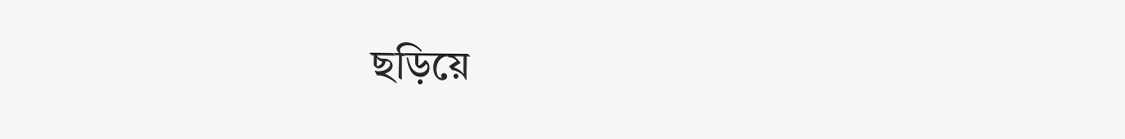ছড়িয়ে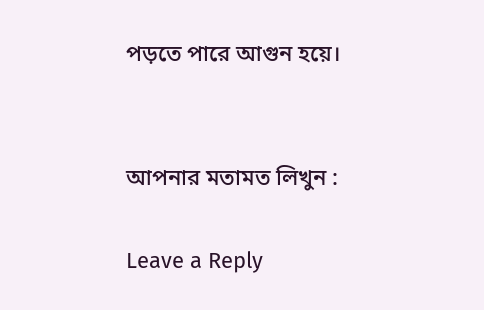পড়তে পারে আগুন হয়ে।


আপনার মতামত লিখুন :

Leave a Reply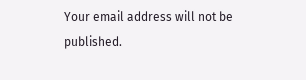Your email address will not be published.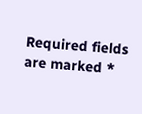Required fields are marked *